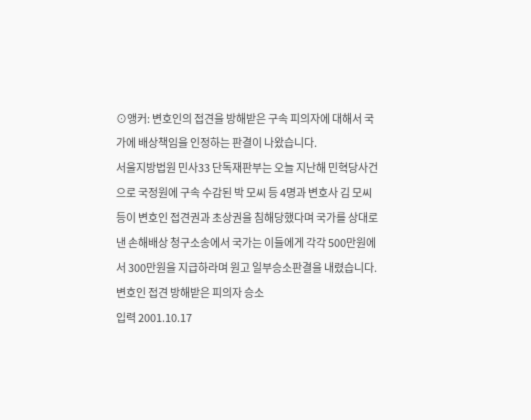⊙앵커: 변호인의 접견을 방해받은 구속 피의자에 대해서 국가에 배상책임을 인정하는 판결이 나왔습니다.
서울지방법원 민사33 단독재판부는 오늘 지난해 민혁당사건으로 국정원에 구속 수감된 박 모씨 등 4명과 변호사 김 모씨 등이 변호인 접견권과 초상권을 침해당했다며 국가를 상대로 낸 손해배상 청구소송에서 국가는 이들에게 각각 500만원에서 300만원을 지급하라며 원고 일부승소판결을 내렸습니다.
변호인 접견 방해받은 피의자 승소
입력 2001.10.17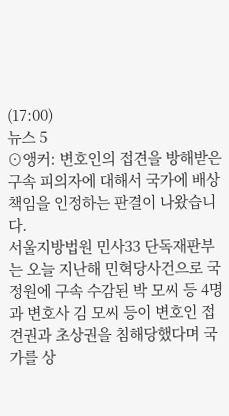(17:00)
뉴스 5
⊙앵커: 변호인의 접견을 방해받은 구속 피의자에 대해서 국가에 배상책임을 인정하는 판결이 나왔습니다.
서울지방법원 민사33 단독재판부는 오늘 지난해 민혁당사건으로 국정원에 구속 수감된 박 모씨 등 4명과 변호사 김 모씨 등이 변호인 접견권과 초상권을 침해당했다며 국가를 상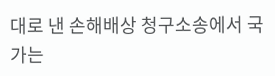대로 낸 손해배상 청구소송에서 국가는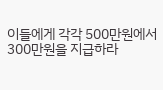이들에게 각각 500만원에서 300만원을 지급하라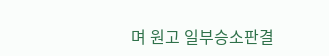며 원고 일부승소판결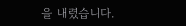을 내렸습니다.